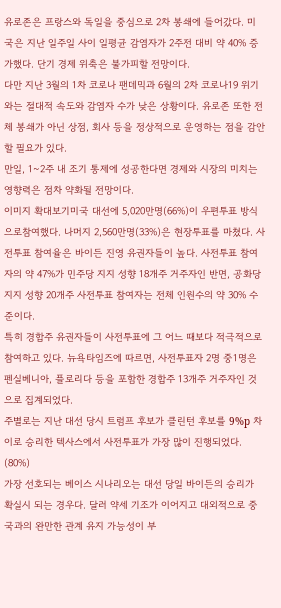유로존은 프랑스와 독일을 중심으로 2차 봉쇄에 들어갔다. 미국은 지난 일주일 사이 일평균 감염자가 2주전 대비 약 40% 증가했다. 단기 경제 위축은 불가피할 전망이다.
다만 지난 3월의 1차 코로나 팬데믹과 6월의 2차 코로나19 위기와는 절대적 속도와 감염자 수가 낮은 상황이다. 유로존 또한 전체 봉쇄가 아닌 상점, 회사 등을 정상적으로 운영하는 점을 감안할 필요가 있다.
만일, 1~2주 내 조기 통제에 성공한다면 경제와 시장의 미치는 영향력은 점차 약화될 전망이다.
이미지 확대보기미국 대선에 5,020만명(66%)이 우편투표 방식으로참여했다. 나머지 2,560만명(33%)은 현장투표를 마쳤다. 사전투표 참여율은 바이든 진영 유권자들이 높다. 사전투표 참여자의 약 47%가 민주당 지지 성향 18개주 거주자인 반면, 공화당 지지 성향 20개주 사전투표 참여자는 전체 인원수의 약 30% 수준이다.
특히 경합주 유권자들이 사전투표에 그 어느 때보다 적극적으로 참여하고 있다. 뉴욕타임즈에 따르면, 사전투표자 2명 중1명은 펜실베니아, 플로리다 등을 포함한 경합주 13개주 거주자인 것으로 집계되었다.
주별로는 지난 대선 당시 트럼프 후보가 클린턴 후보를 9%p 차이로 승리한 텍사스에서 사전투표가 가장 많이 진행되었다. (80%)
가장 선호되는 베이스 시나리오는 대선 당일 바이든의 승리가 확실시 되는 경우다. 달러 약세 기조가 이어지고 대외적으로 중국과의 완만한 관계 유지 가능성이 부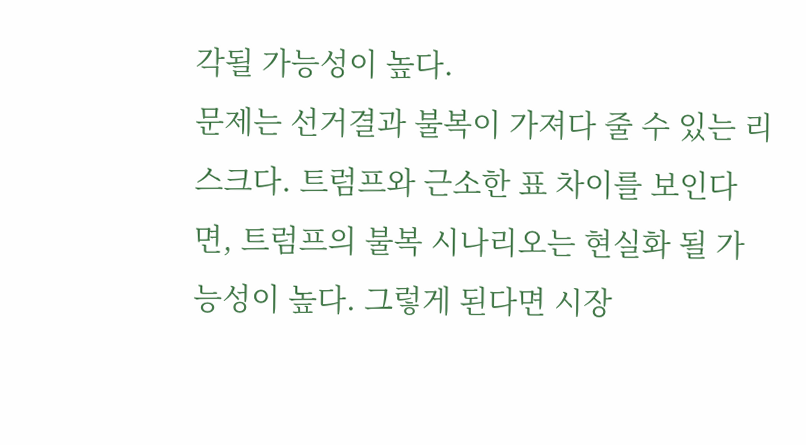각될 가능성이 높다.
문제는 선거결과 불복이 가져다 줄 수 있는 리스크다. 트럼프와 근소한 표 차이를 보인다면, 트럼프의 불복 시나리오는 현실화 될 가능성이 높다. 그렇게 된다면 시장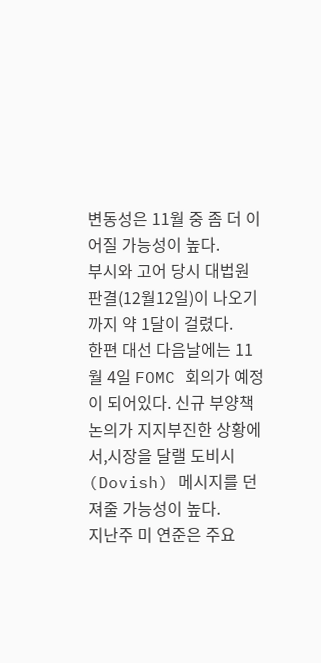변동성은 11월 중 좀 더 이어질 가능성이 높다.
부시와 고어 당시 대법원 판결(12월12일)이 나오기까지 약 1달이 걸렸다.
한편 대선 다음날에는 11월 4일 FOMC 회의가 예정이 되어있다. 신규 부양책 논의가 지지부진한 상황에서,시장을 달랠 도비시(Dovish) 메시지를 던져줄 가능성이 높다.
지난주 미 연준은 주요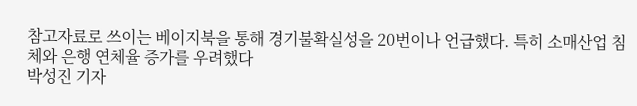참고자료로 쓰이는 베이지북을 통해 경기불확실성을 20번이나 언급했다. 특히 소매산업 침체와 은행 연체율 증가를 우려했다
박성진 기자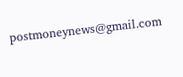postmoneynews@gmail.com